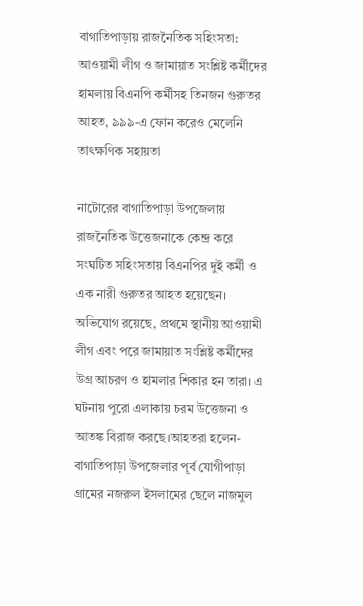বাগাতিপাড়ায় রাজনৈতিক সহিংসতা: আওয়ামী লীগ ও জামায়াত সংশ্লিষ্ট কর্মীদের হামলায় বিএনপি কর্মীসহ তিনজন গুরুতর আহত, ৯৯৯-এ ফোন করেও মেলেনি তাৎক্ষণিক সহায়তা

নাটোরের বাগাতিপাড়া উপজেলায় রাজনৈতিক উত্তেজনাকে কেন্দ্র করে সংঘটিত সহিংসতায় বিএনপির দুই কর্মী ও এক নারী গুরুতর আহত হয়েছেন। অভিযোগ রয়েছে, প্রথমে স্থানীয় আওয়ামী লীগ এবং পরে জামায়াত সংশ্লিষ্ট কর্মীদের উগ্র আচরণ ও হামলার শিকার হন তারা। এ ঘটনায় পুরো এলাকায় চরম উত্তেজনা ও আতঙ্ক বিরাজ করছে।আহতরা হলেন- বাগাতিপাড়া উপজেলার পূর্ব যোগীপাড়া গ্রামের নজরুল ইসলামের ছেলে নাজমুল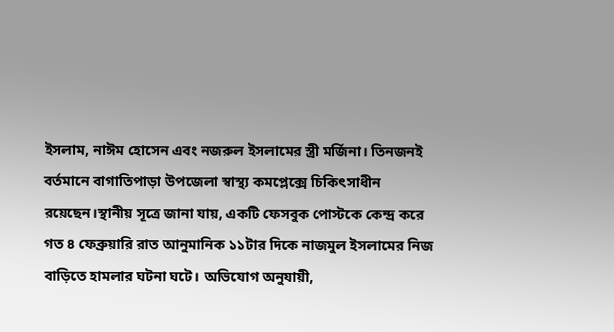ইসলাম, নাঈম হোসেন এবং নজরুল ইসলামের স্ত্রী মর্জিনা। তিনজনই বর্তমানে বাগাতিপাড়া উপজেলা স্বাস্থ্য কমপ্লেক্সে চিকিৎসাধীন রয়েছেন।স্থানীয় সূত্রে জানা যায়, একটি ফেসবুক পোস্টকে কেন্দ্র করে গত ৪ ফেব্রুয়ারি রাত আনুমানিক ১১টার দিকে নাজমুল ইসলামের নিজ বাড়িতে হামলার ঘটনা ঘটে। অভিযোগ অনুযায়ী,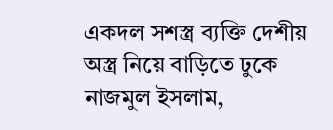একদল সশস্ত্র ব্যক্তি দেশীয় অস্ত্র নিয়ে বাড়িতে ঢুকে নাজমুল ইসলাম,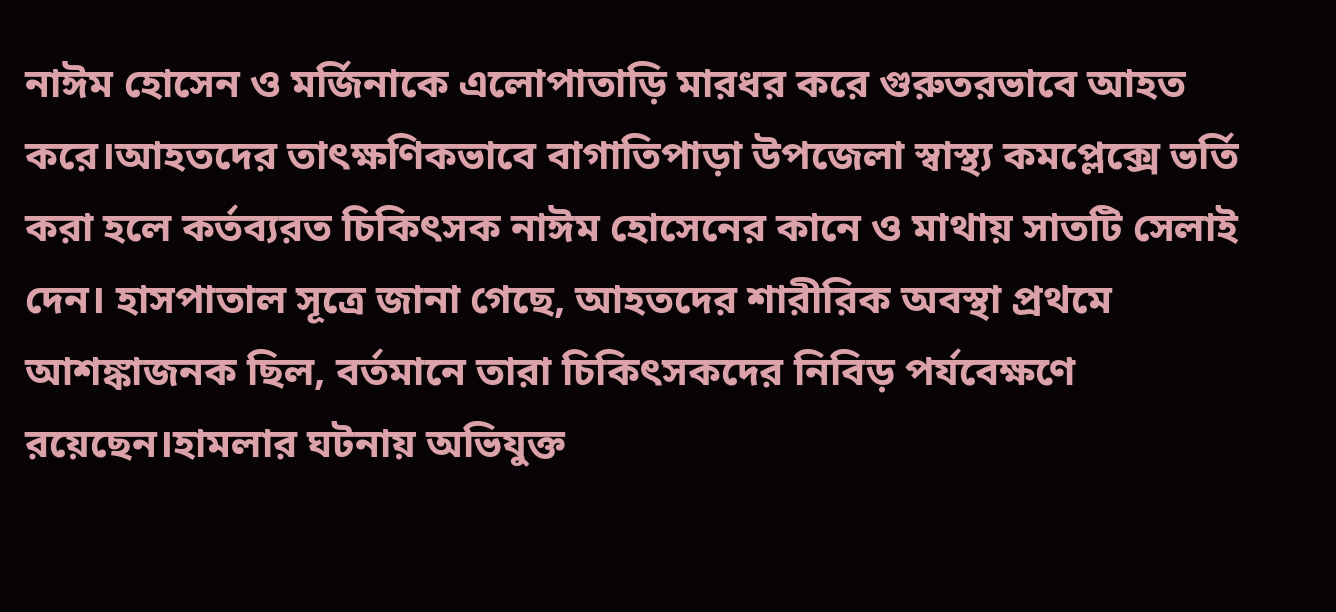নাঈম হোসেন ও মর্জিনাকে এলোপাতাড়ি মারধর করে গুরুতরভাবে আহত করে।আহতদের তাৎক্ষণিকভাবে বাগাতিপাড়া উপজেলা স্বাস্থ্য কমপ্লেক্সে ভর্তি করা হলে কর্তব্যরত চিকিৎসক নাঈম হোসেনের কানে ও মাথায় সাতটি সেলাই দেন। হাসপাতাল সূত্রে জানা গেছে, আহতদের শারীরিক অবস্থা প্রথমে আশঙ্কাজনক ছিল, বর্তমানে তারা চিকিৎসকদের নিবিড় পর্যবেক্ষণে রয়েছেন।হামলার ঘটনায় অভিযুক্ত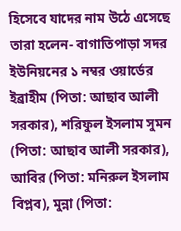হিসেবে যাদের নাম উঠে এসেছে তারা হলেন- বাগাতিপাড়া সদর ইউনিয়নের ১ নম্বর ওয়ার্ডের ইব্রাহীম (পিতা: আছাব আলী সরকার), শরিফুল ইসলাম সুমন (পিতা: আছাব আলী সরকার), আবির (পিতা: মনিরুল ইসলাম বিপ্লব), মুন্না (পিতা: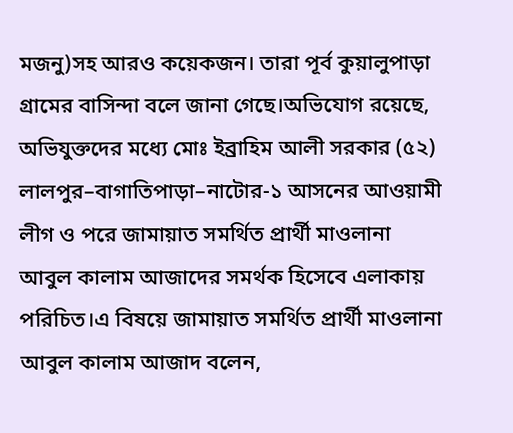মজনু)সহ আরও কয়েকজন। তারা পূর্ব কুয়ালুপাড়া গ্রামের বাসিন্দা বলে জানা গেছে।অভিযোগ রয়েছে,
অভিযুক্তদের মধ্যে মোঃ ইব্রাহিম আলী সরকার (৫২) লালপুর–বাগাতিপাড়া–নাটোর-১ আসনের আওয়ামী লীগ ও পরে জামায়াত সমর্থিত প্রার্থী মাওলানা আবুল কালাম আজাদের সমর্থক হিসেবে এলাকায় পরিচিত।এ বিষয়ে জামায়াত সমর্থিত প্রার্থী মাওলানা আবুল কালাম আজাদ বলেন,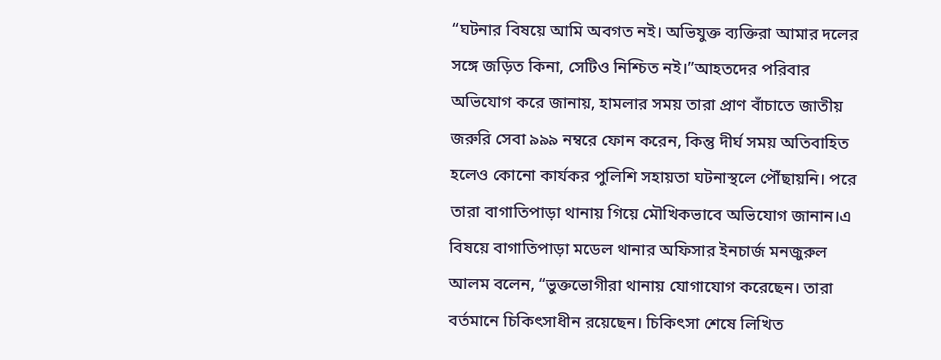“ঘটনার বিষয়ে আমি অবগত নই। অভিযুক্ত ব্যক্তিরা আমার দলের সঙ্গে জড়িত কিনা, সেটিও নিশ্চিত নই।”আহতদের পরিবার অভিযোগ করে জানায়, হামলার সময় তারা প্রাণ বাঁচাতে জাতীয় জরুরি সেবা ৯৯৯ নম্বরে ফোন করেন, কিন্তু দীর্ঘ সময় অতিবাহিত হলেও কোনো কার্যকর পুলিশি সহায়তা ঘটনাস্থলে পৌঁছায়নি। পরে তারা বাগাতিপাড়া থানায় গিয়ে মৌখিকভাবে অভিযোগ জানান।এ বিষয়ে বাগাতিপাড়া মডেল থানার অফিসার ইনচার্জ মনজুরুল আলম বলেন, “ভুক্তভোগীরা থানায় যোগাযোগ করেছেন। তারা বর্তমানে চিকিৎসাধীন রয়েছেন। চিকিৎসা শেষে লিখিত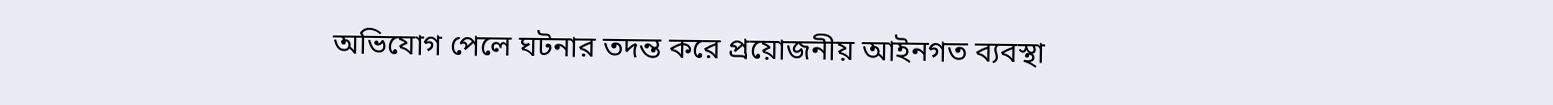অভিযোগ পেলে ঘটনার তদন্ত করে প্রয়োজনীয় আইনগত ব্যবস্থা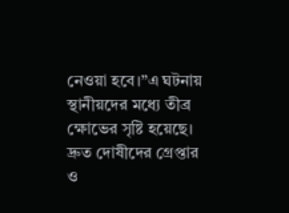নেওয়া হবে।”এ ঘটনায় স্থানীয়দের মধ্যে তীব্র ক্ষোভের সৃষ্টি হয়েছে। দ্রুত দোষীদের গ্রেপ্তার ও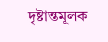দৃষ্টান্তমূলক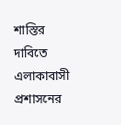শাস্তির দাবিতে এলাকাবাসী প্রশাসনের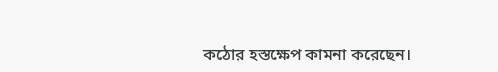কঠোর হস্তক্ষেপ কামনা করেছেন।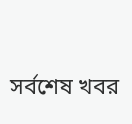সর্বশেষ খবর